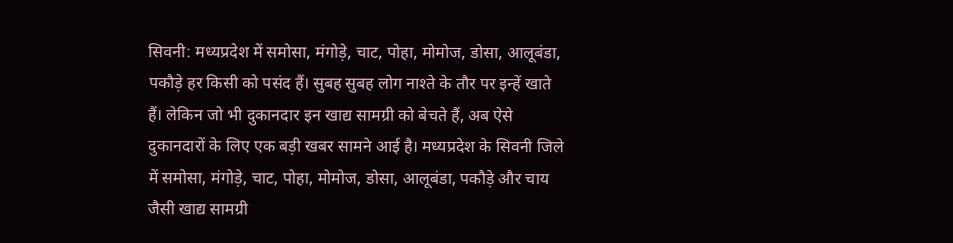सिवनी: मध्यप्रदेश में समोसा, मंगोड़े, चाट, पोहा, मोमोज, डोसा, आलूबंडा, पकौड़े हर किसी को पसंद हैं। सुबह सुबह लोग नाश्ते के तौर पर इन्हें खाते हैं। लेकिन जो भी दुकानदार इन खाद्य सामग्री को बेचते हैं, अब ऐसे दुकानदारों के लिए एक बड़ी खबर सामने आई है। मध्यप्रदेश के सिवनी जिले में समोसा, मंगोड़े, चाट, पोहा, मोमोज, डोसा, आलूबंडा, पकौड़े और चाय जैसी खाद्य सामग्री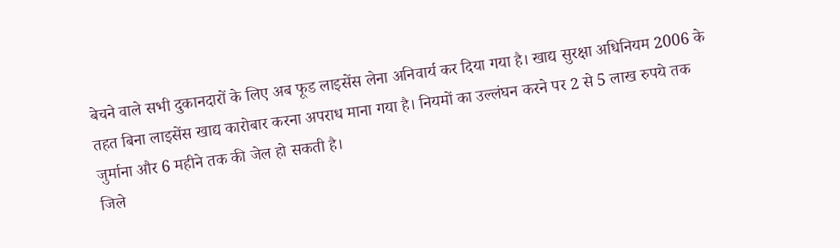बेचने वाले सभी दुकानदारों के लिए अब फूड लाइसेंस लेना अनिवार्य कर दिया गया है। खाद्य सुरक्षा अधिनियम 2006 के तहत बिना लाइसेंस खाद्य कारोबार करना अपराध माना गया है। नियमों का उल्लंघन करने पर 2 से 5 लाख रुपये तक जुर्माना और 6 महीने तक की जेल हो सकती है।
जिले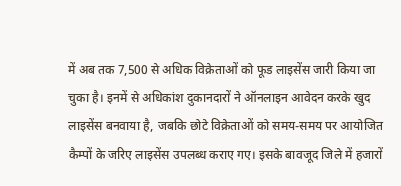में अब तक 7,500 से अधिक विक्रेताओं को फूड लाइसेंस जारी किया जा चुका है। इनमें से अधिकांश दुकानदारों ने ऑनलाइन आवेदन करके खुद लाइसेंस बनवाया है, जबकि छोटे विक्रेताओं को समय-समय पर आयोजित कैम्पों के जरिए लाइसेंस उपलब्ध कराए गए। इसके बावजूद जिले में हजारों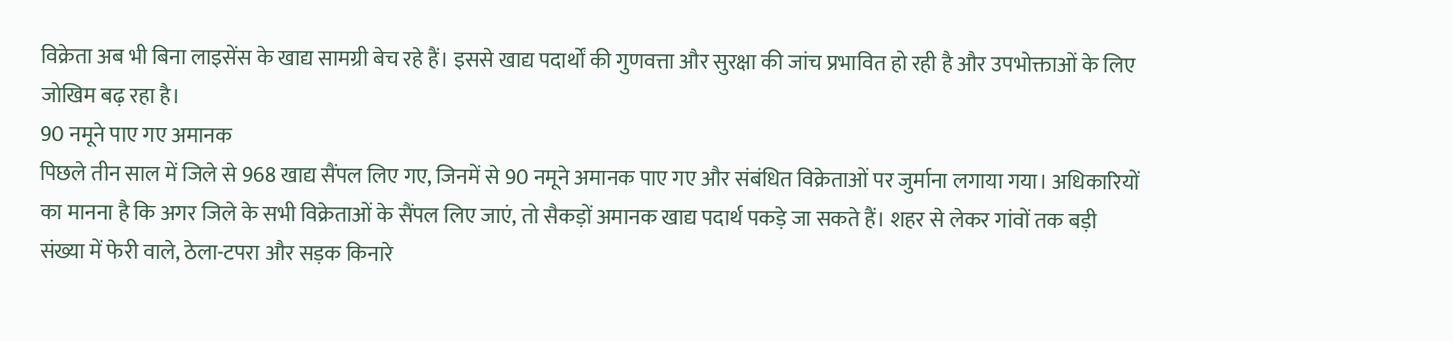विक्रेता अब भी बिना लाइसेंस के खाद्य सामग्री बेच रहे हैं। इससे खाद्य पदार्थों की गुणवत्ता और सुरक्षा की जांच प्रभावित हो रही है और उपभोक्ताओं के लिए जोखिम बढ़ रहा है।
90 नमूने पाए गए अमानक
पिछले तीन साल में जिले से 968 खाद्य सैंपल लिए गए, जिनमें से 90 नमूने अमानक पाए गए और संबंधित विक्रेताओं पर जुर्माना लगाया गया। अधिकारियों का मानना है कि अगर जिले के सभी विक्रेताओं के सैंपल लिए जाएं, तो सैकड़ों अमानक खाद्य पदार्थ पकड़े जा सकते हैं। शहर से लेकर गांवों तक बड़ी संख्या में फेरी वाले, ठेला-टपरा और सड़क किनारे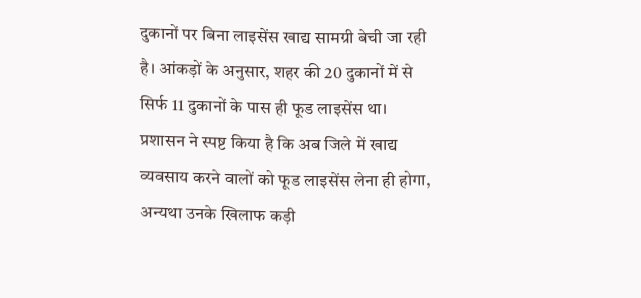दुकानों पर बिना लाइसेंस खाद्य सामग्री बेची जा रही है। आंकड़ों के अनुसार, शहर की 20 दुकानों में से सिर्फ 11 दुकानों के पास ही फूड लाइसेंस था। प्रशासन ने स्पष्ट किया है कि अब जिले में खाद्य व्यवसाय करने वालों को फूड लाइसेंस लेना ही होगा, अन्यथा उनके खिलाफ कड़ी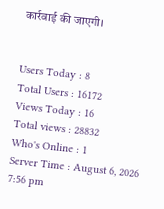कार्रवाई की जाएगी।


Users Today : 8
Total Users : 16172
Views Today : 16
Total views : 28832
Who's Online : 1
Server Time : August 6, 2026 7:56 pm